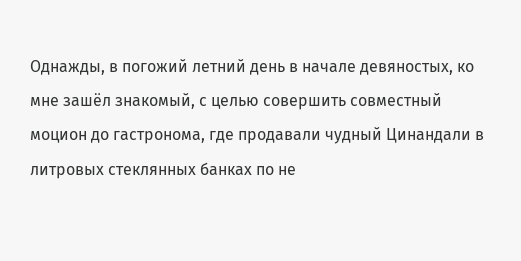Однажды, в погожий летний день в начале девяностых, ко мне зашёл знакомый, с целью совершить совместный моцион до гастронома, где продавали чудный Цинандали в литровых стеклянных банках по не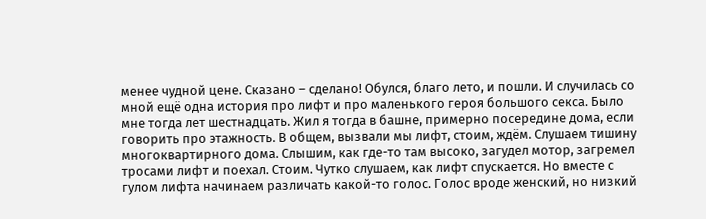менее чудной цене. Сказано – сделано! Обулся, благо лето, и пошли. И случилась со мной ещё одна история про лифт и про маленького героя большого секса. Было мне тогда лет шестнадцать. Жил я тогда в башне, примерно посередине дома, если говорить про этажность. В общем, вызвали мы лифт, стоим, ждём. Слушаем тишину многоквартирного дома. Слышим, как где-то там высоко, загудел мотор, загремел тросами лифт и поехал. Стоим. Чутко слушаем, как лифт спускается. Но вместе с гулом лифта начинаем различать какой-то голос. Голос вроде женский, но низкий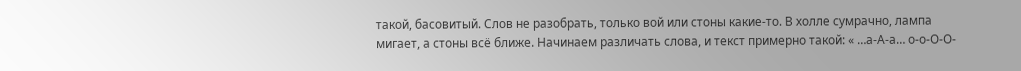такой, басовитый. Слов не разобрать, только вой или стоны какие-то. В холле сумрачно, лампа мигает, а стоны всё ближе. Начинаем различать слова, и текст примерно такой: « …а-А-а… о-о-О-О-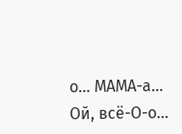о… МАМА-а… Ой, всё-О-о…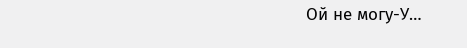Ой не могу-У…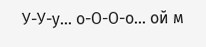У-У-у… о-О-О-о... ой м